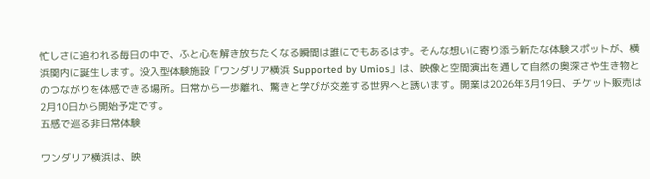忙しさに追われる毎日の中で、ふと心を解き放ちたくなる瞬間は誰にでもあるはず。そんな想いに寄り添う新たな体験スポットが、横浜関内に誕生します。没入型体験施設「ワンダリア横浜 Supported by Umios」は、映像と空間演出を通して自然の奥深さや生き物とのつながりを体感できる場所。日常から一歩離れ、驚きと学びが交差する世界へと誘います。開業は2026年3月19日、チケット販売は2月10日から開始予定です。
五感で巡る非日常体験

ワンダリア横浜は、映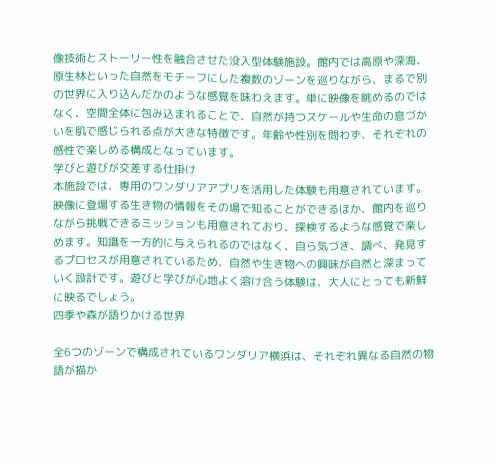像技術とストーリー性を融合させた没入型体験施設。館内では高原や深海、原生林といった自然をモチーフにした複数のゾーンを巡りながら、まるで別の世界に入り込んだかのような感覚を味わえます。単に映像を眺めるのではなく、空間全体に包み込まれることで、自然が持つスケールや生命の息づかいを肌で感じられる点が大きな特徴です。年齢や性別を問わず、それぞれの感性で楽しめる構成となっています。
学びと遊びが交差する仕掛け
本施設では、専用のワンダリアアプリを活用した体験も用意されています。映像に登場する生き物の情報をその場で知ることができるほか、館内を巡りながら挑戦できるミッションも用意されており、探検するような感覚で楽しめます。知識を一方的に与えられるのではなく、自ら気づき、調べ、発見するプロセスが用意されているため、自然や生き物への興味が自然と深まっていく設計です。遊びと学びが心地よく溶け合う体験は、大人にとっても新鮮に映るでしょう。
四季や森が語りかける世界

全6つのゾーンで構成されているワンダリア横浜は、それぞれ異なる自然の物語が描か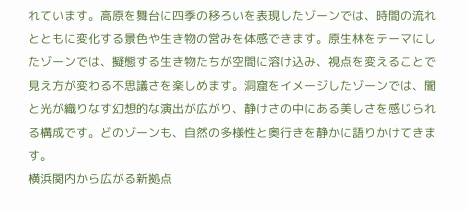れています。高原を舞台に四季の移ろいを表現したゾーンでは、時間の流れとともに変化する景色や生き物の営みを体感できます。原生林をテーマにしたゾーンでは、擬態する生き物たちが空間に溶け込み、視点を変えることで見え方が変わる不思議さを楽しめます。洞窟をイメージしたゾーンでは、闇と光が織りなす幻想的な演出が広がり、静けさの中にある美しさを感じられる構成です。どのゾーンも、自然の多様性と奥行きを静かに語りかけてきます。
横浜関内から広がる新拠点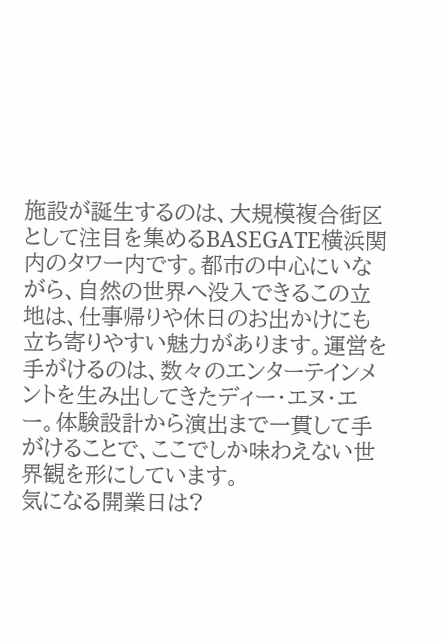施設が誕生するのは、大規模複合街区として注目を集めるBASEGATE横浜関内のタワー内です。都市の中心にいながら、自然の世界へ没入できるこの立地は、仕事帰りや休日のお出かけにも立ち寄りやすい魅力があります。運営を手がけるのは、数々のエンターテインメントを生み出してきたディー・エヌ・エー。体験設計から演出まで一貫して手がけることで、ここでしか味わえない世界観を形にしています。
気になる開業日は?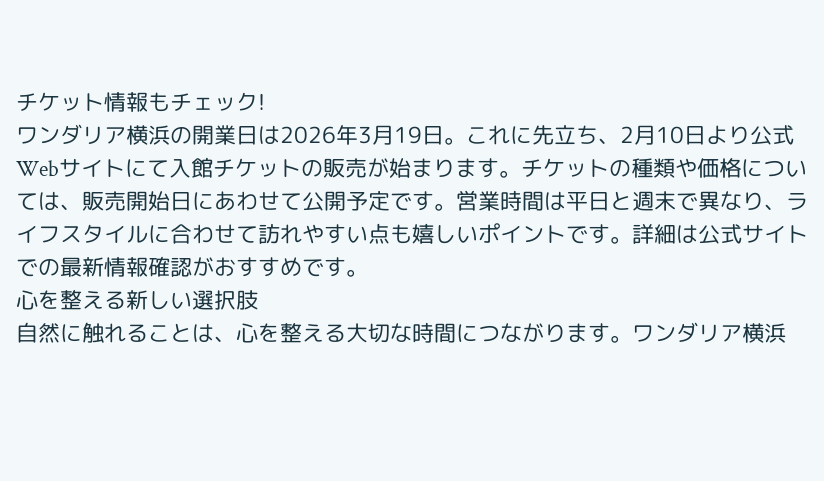チケット情報もチェック!
ワンダリア横浜の開業日は2026年3月19日。これに先立ち、2月10日より公式Webサイトにて入館チケットの販売が始まります。チケットの種類や価格については、販売開始日にあわせて公開予定です。営業時間は平日と週末で異なり、ライフスタイルに合わせて訪れやすい点も嬉しいポイントです。詳細は公式サイトでの最新情報確認がおすすめです。
心を整える新しい選択肢
自然に触れることは、心を整える大切な時間につながります。ワンダリア横浜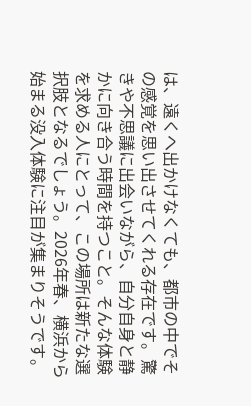は、遠くへ出かけなくても、都市の中でその感覚を思い出させてくれる存在です。驚きや不思議に出会いながら、自分自身と静かに向き合う時間を持つこと。そんな体験を求める人にとって、この場所は新たな選択肢となるでしょう。2026年春、横浜から始まる没入体験に注目が集まりそうです。